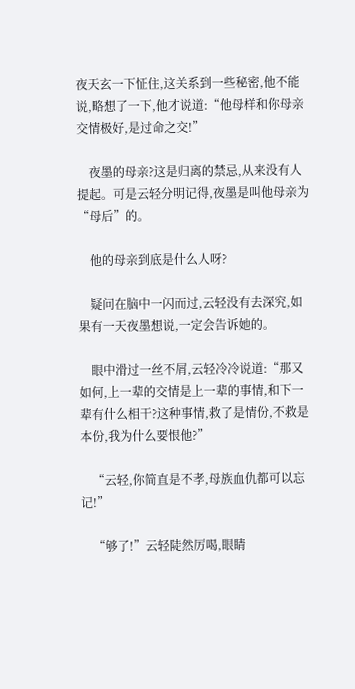夜天玄一下怔住,这关系到一些秘密,他不能说,略想了一下,他才说道:“他母样和你母亲交情极好,是过命之交!”

    夜墨的母亲?这是归离的禁忌,从来没有人提起。可是云轻分明记得,夜墨是叫他母亲为“母后”的。

    他的母亲到底是什么人呀?

    疑问在脑中一闪而过,云轻没有去深究,如果有一天夜墨想说,一定会告诉她的。

    眼中滑过一丝不屑,云轻冷冷说道:“那又如何,上一辈的交情是上一辈的事情,和下一辈有什么相干?这种事情,救了是情份,不救是本份,我为什么要恨他?”

    “云轻,你简直是不孝,母族血仇都可以忘记!”

    “够了!”云轻陡然厉喝,眼睛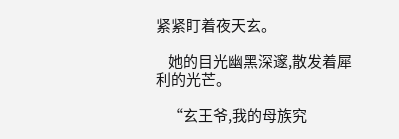紧紧盯着夜天玄。

    她的目光幽黑深邃,散发着犀利的光芒。

    “玄王爷,我的母族究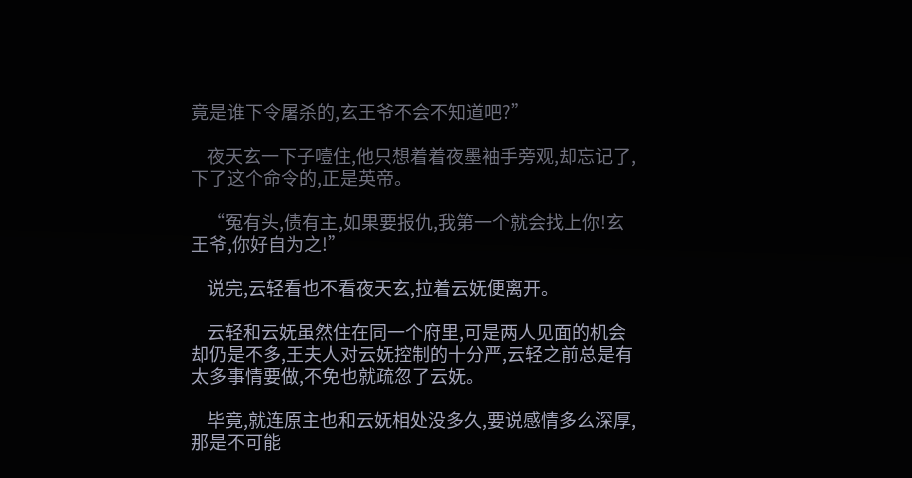竟是谁下令屠杀的,玄王爷不会不知道吧?”

    夜天玄一下子噎住,他只想着着夜墨袖手旁观,却忘记了,下了这个命令的,正是英帝。

    “冤有头,债有主,如果要报仇,我第一个就会找上你!玄王爷,你好自为之!”

    说完,云轻看也不看夜天玄,拉着云妩便离开。

    云轻和云妩虽然住在同一个府里,可是两人见面的机会却仍是不多,王夫人对云妩控制的十分严,云轻之前总是有太多事情要做,不免也就疏忽了云妩。

    毕竟,就连原主也和云妩相处没多久,要说感情多么深厚,那是不可能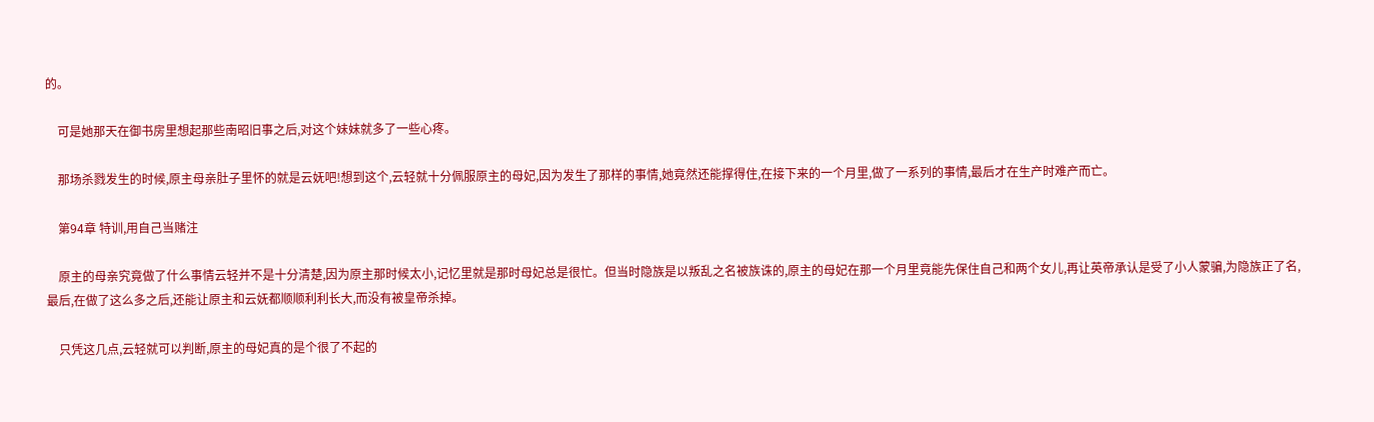的。

    可是她那天在御书房里想起那些南昭旧事之后,对这个妹妹就多了一些心疼。

    那场杀戮发生的时候,原主母亲肚子里怀的就是云妩吧!想到这个,云轻就十分佩服原主的母妃,因为发生了那样的事情,她竟然还能撑得住,在接下来的一个月里,做了一系列的事情,最后才在生产时难产而亡。

    第94章 特训,用自己当赌注

    原主的母亲究竟做了什么事情云轻并不是十分清楚,因为原主那时候太小,记忆里就是那时母妃总是很忙。但当时隐族是以叛乱之名被族诛的,原主的母妃在那一个月里竟能先保住自己和两个女儿,再让英帝承认是受了小人蒙骗,为隐族正了名,最后,在做了这么多之后,还能让原主和云妩都顺顺利利长大,而没有被皇帝杀掉。

    只凭这几点,云轻就可以判断,原主的母妃真的是个很了不起的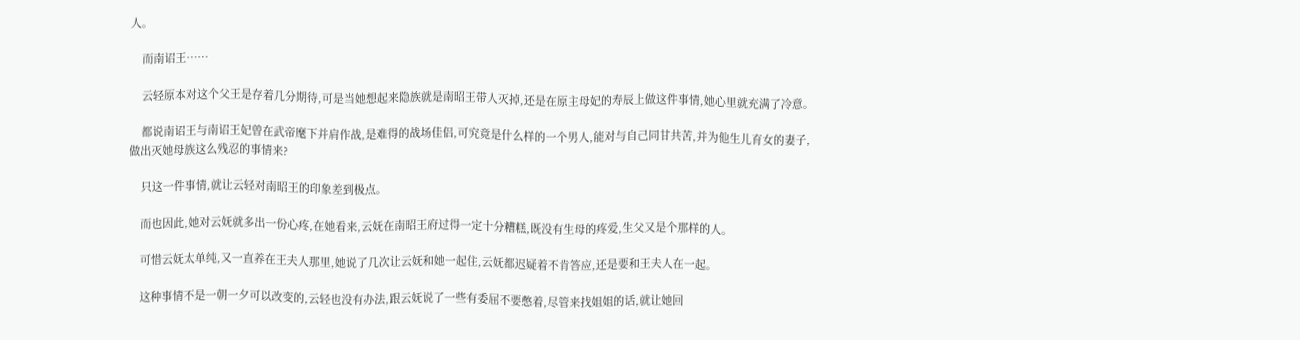人。

    而南诏王……

    云轻原本对这个父王是存着几分期待,可是当她想起来隐族就是南昭王带人灭掉,还是在原主母妃的寿辰上做这件事情,她心里就充满了冷意。

    都说南诏王与南诏王妃曾在武帝麾下并肩作战,是难得的战场佳侣,可究竟是什么样的一个男人,能对与自己同甘共苦,并为他生儿育女的妻子,做出灭她母族这么残忍的事情来?

    只这一件事情,就让云轻对南昭王的印象差到极点。

    而也因此,她对云妩就多出一份心疼,在她看来,云妩在南昭王府过得一定十分糟糕,既没有生母的疼爱,生父又是个那样的人。

    可惜云妩太单纯,又一直养在王夫人那里,她说了几次让云妩和她一起住,云妩都迟疑着不肯答应,还是要和王夫人在一起。

    这种事情不是一朝一夕可以改变的,云轻也没有办法,跟云妩说了一些有委屈不要憋着,尽管来找姐姐的话,就让她回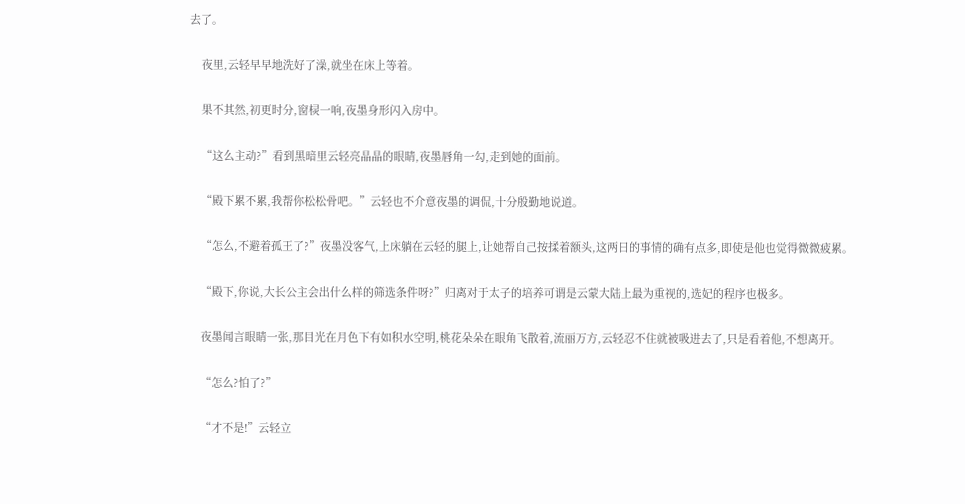去了。

    夜里,云轻早早地洗好了澡,就坐在床上等着。

    果不其然,初更时分,窗棂一响,夜墨身形闪入房中。

    “这么主动?”看到黑暗里云轻亮晶晶的眼睛,夜墨唇角一勾,走到她的面前。

    “殿下累不累,我帮你松松骨吧。”云轻也不介意夜墨的调侃,十分殷勤地说道。

    “怎么,不避着孤王了?”夜墨没客气,上床躺在云轻的腿上,让她帮自己按揉着额头,这两日的事情的确有点多,即使是他也觉得微微疲累。

    “殿下,你说,大长公主会出什么样的筛选条件呀?”归离对于太子的培养可谓是云蒙大陆上最为重视的,选妃的程序也极多。

    夜墨闻言眼睛一张,那目光在月色下有如积水空明,桃花朵朵在眼角飞散着,流丽万方,云轻忍不住就被吸进去了,只是看着他,不想离开。

    “怎么?怕了?”

    “才不是!”云轻立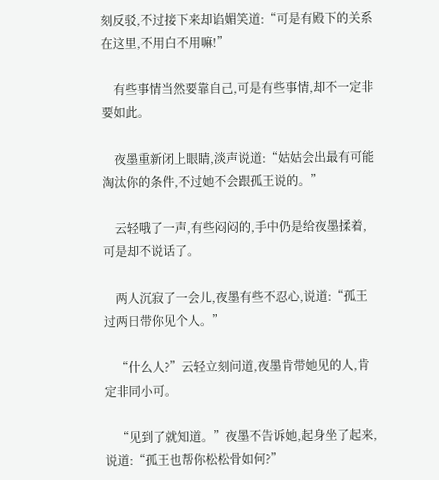刻反驳,不过接下来却谄媚笑道:“可是有殿下的关系在这里,不用白不用嘛!”

    有些事情当然要靠自己,可是有些事情,却不一定非要如此。

    夜墨重新闭上眼睛,淡声说道:“姑姑会出最有可能淘汰你的条件,不过她不会跟孤王说的。”

    云轻哦了一声,有些闷闷的,手中仍是给夜墨揉着,可是却不说话了。

    两人沉寂了一会儿,夜墨有些不忍心,说道:“孤王过两日带你见个人。”

    “什么人?”云轻立刻问道,夜墨肯带她见的人,肯定非同小可。

    “见到了就知道。”夜墨不告诉她,起身坐了起来,说道:“孤王也帮你松松骨如何?”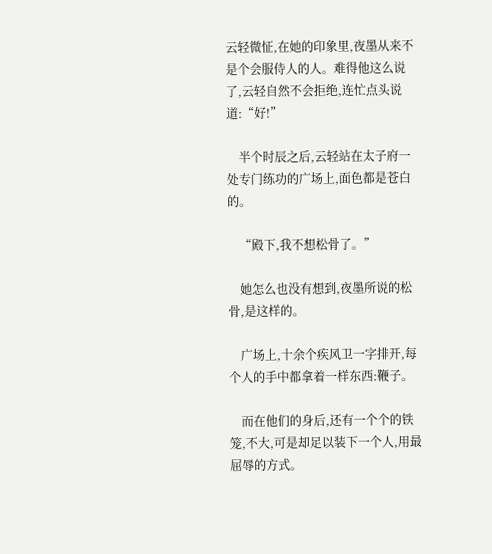云轻微怔,在她的印象里,夜墨从来不是个会服侍人的人。难得他这么说了,云轻自然不会拒绝,连忙点头说道:“好!”

    半个时辰之后,云轻站在太子府一处专门练功的广场上,面色都是苍白的。

    “殿下,我不想松骨了。”

    她怎么也没有想到,夜墨所说的松骨,是这样的。

    广场上,十余个疾风卫一字排开,每个人的手中都拿着一样东西:鞭子。

    而在他们的身后,还有一个个的铁笼,不大,可是却足以装下一个人,用最屈辱的方式。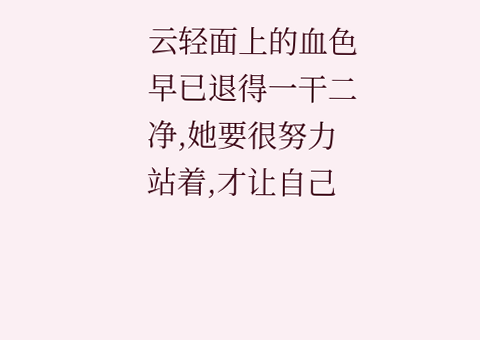云轻面上的血色早已退得一干二净,她要很努力站着,才让自己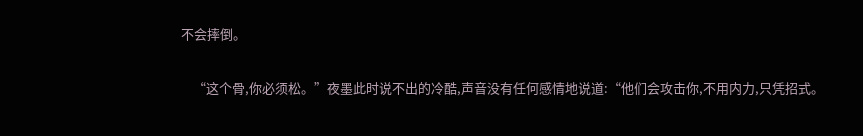不会摔倒。

    “这个骨,你必须松。”夜墨此时说不出的冷酷,声音没有任何感情地说道:“他们会攻击你,不用内力,只凭招式。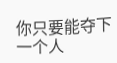你只要能夺下一个人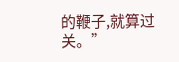的鞭子,就算过关。”